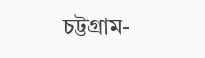চট্টগ্রাম-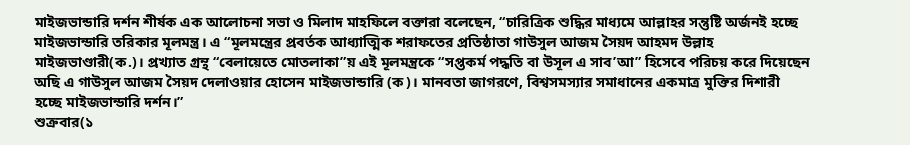মাইজভান্ডারি দর্শন শীর্ষক এক আলোচনা সভা ও মিলাদ মাহফিলে বক্তারা বলেছেন, “চারিত্রিক শুদ্ধির মাধ্যমে আল্লাহর সন্তুষ্টি অর্জনই হচ্ছে মাইজভান্ডারি তরিকার মূলমন্ত্র। এ “মূলমন্ত্রের প্রবর্তক আধ্যাত্মিক শরাফতের প্রতিষ্ঠাতা গাউসুল আজম সৈয়দ আহমদ উল্লাহ মাইজভাণ্ডারী(ক.)। প্রখ্যাত গ্রন্থ “বেলায়েতে মোতলাকা”য় এই মূলমন্ত্রকে “সপ্তকর্ম পদ্ধতি বা উসূল এ সাব’আ” হিসেবে পরিচয় করে দিয়েছেন অছি এ গাউসুল আজম সৈয়দ দেলাওয়ার হোসেন মাইজভান্ডারি (ক)। মানবতা জাগরণে, বিশ্বসমস্যার সমাধানের একমাত্র মুক্তির দিশারী হচ্ছে মাইজভান্ডারি দর্শন।”
শুক্রবার(১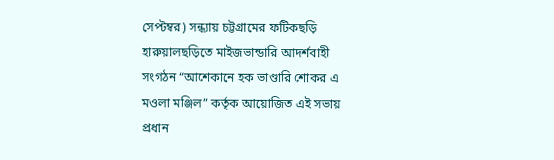সেপ্টম্বর) সন্ধ্যায় চট্টগ্রামের ফটিকছড়ি হারুয়ালছড়িতে মাইজভান্ডারি আদর্শবাহী সংগঠন “আশেকানে হক ভাণ্ডারি শোকর এ মওলা মঞ্জিল” কর্তৃক আয়োজিত এই সভায় প্রধান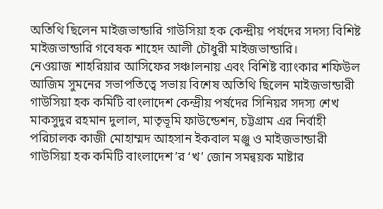অতিথি ছিলেন মাইজভান্ডারি গাউসিয়া হক কেন্দ্রীয় পর্ষদের সদস্য বিশিষ্ট মাইজভান্ডারি গবেষক শাহেদ আলী চৌধুরী মাইজভান্ডারি।
নেওয়াজ শাহরিয়ার আসিফের সঞ্চালনায় এবং বিশিষ্ট ব্যাংকার শফিউল আজিম সুমনের সভাপতিত্বে সভায় বিশেষ অতিথি ছিলেন মাইজভান্ডারী গাউসিয়া হক কমিটি বাংলাদেশ কেন্দ্রীয় পর্ষদের সিনিয়র সদস্য শেখ মাকসুদুর রহমান দুলাল, মাতৃভূমি ফাউন্ডেশন, চট্টগ্রাম এর নির্বাহী পরিচালক কাজী মোহাম্মদ আহসান ইকবাল মঞ্জু ও মাইজভান্ডারী গাউসিয়া হক কমিটি বাংলাদেশ’র ‘খ’ জোন সমন্বয়ক মাষ্টার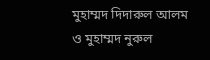মুহাম্মদ দিদারুল আলম ও মুহাম্মদ নুরুল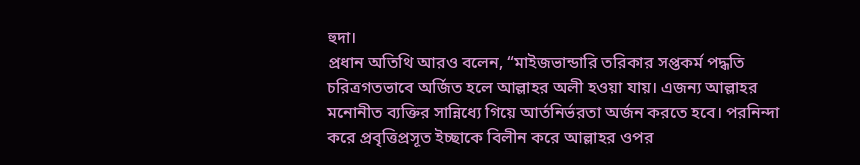হুদা।
প্রধান অতিথি আরও বলেন, “মাইজভান্ডারি তরিকার সপ্তকর্ম পদ্ধতি চরিত্রগতভাবে অর্জিত হলে আল্লাহর অলী হওয়া যায়। এজন্য আল্লাহর মনোনীত ব্যক্তির সান্নিধ্যে গিয়ে আর্তনির্ভরতা অর্জন করতে হবে। পরনিন্দা করে প্রবৃত্তিপ্রসূত ইচ্ছাকে বিলীন করে আল্লাহর ওপর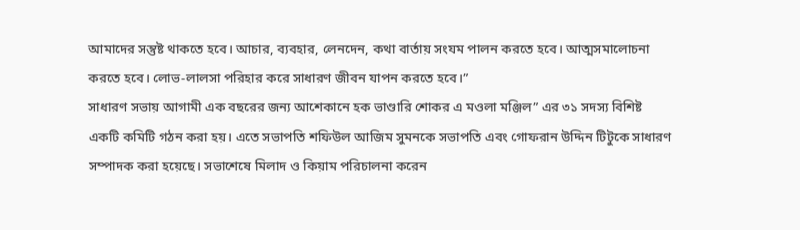আমাদের সন্তুষ্ট থাকতে হবে। আচার, ব্যবহার, লেনদেন, কথা বার্তায় সংযম পালন করতে হবে। আত্মসমালোচনা করতে হবে। লোভ-লালসা পরিহার করে সাধারণ জীবন যাপন করতে হবে।”
সাধারণ সভায় আগামী এক বছরের জন্য আশেকানে হক ভাণ্ডারি শোকর এ মওলা মঞ্জিল” এর ৩১ সদস্য বিশিষ্ট একটি কমিটি গঠন করা হয়। এতে সভাপতি শফিউল আজিম সুমনকে সভাপতি এবং গোফরান উদ্দিন টিটুকে সাধারণ সম্পাদক করা হয়েছে। সভাশেষে মিলাদ ও কিয়াম পরিচালনা করেন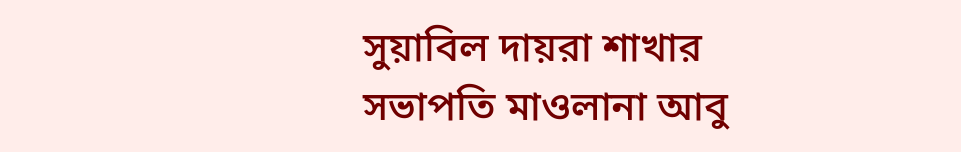সুয়াবিল দায়রা শাখার সভাপতি মাওলানা আবু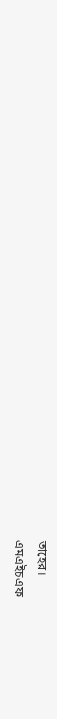তাহের।
এমএইচএফ